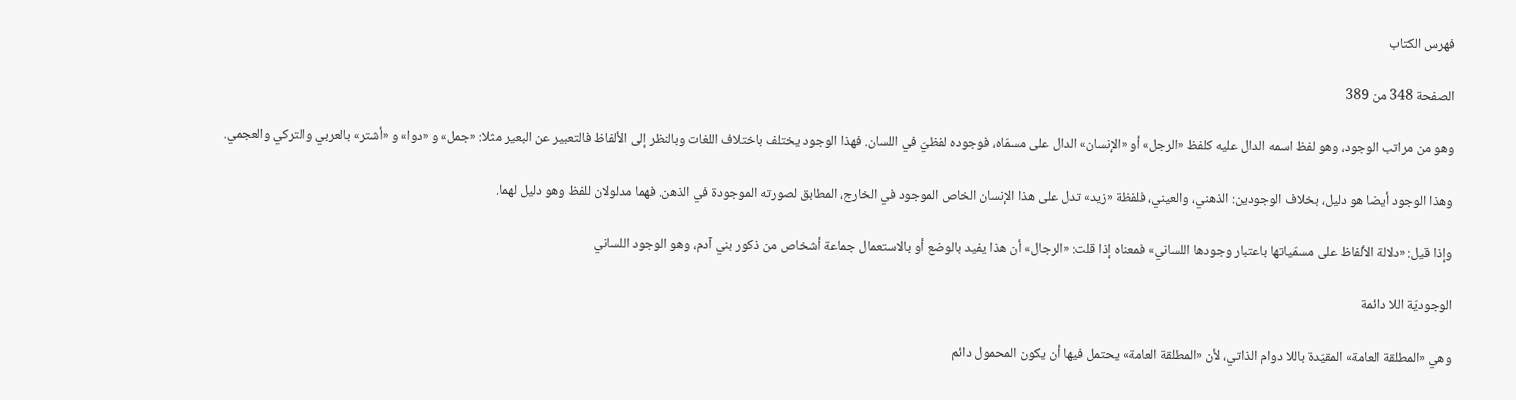فهرس الكتاب

الصفحة 348 من 389

وهو من مراتب الوجود، وهو لفظ اسمه الدال عليه كلفظ «الرجل» أو «الإنسان» الدال على مسمّاه، فوجوده لفظيّ في اللسان. فهذا الوجود يختلف باختلاف اللغات وبالنظر إلى الألفاظ فالتعبير عن البعير مثلا: «جمل» و «دوا» و «أشتر» بالعربي والتركي والعجمي.

وهذا الوجود أيضا هو دليل، بخلاف الوجودين: الذهني، والعيني، فلفظة «زيد» تدل على هذا الإنسان الخاص الموجود في الخارج، المطابق لصورته الموجودة في الذهن. فهما مدلولان للفظ وهو دليل لهما.

وإذا قيل: «دلالة الألفاظ على مسمّياتها باعتبار وجودها اللساني» فمعناه إذا قلت: «الرجال» أن هذا يفيد بالوضع أو بالاستعمال جماعة أشخاص من ذكور بني آدم، وهو الوجود اللساني

الوجوديّة اللا دائمة

وهي «المطلقة العامة» المقيّدة باللا دوام الذاتي، لأن «المطلقة العامة» يحتمل فيها أن يكون المحمول دائم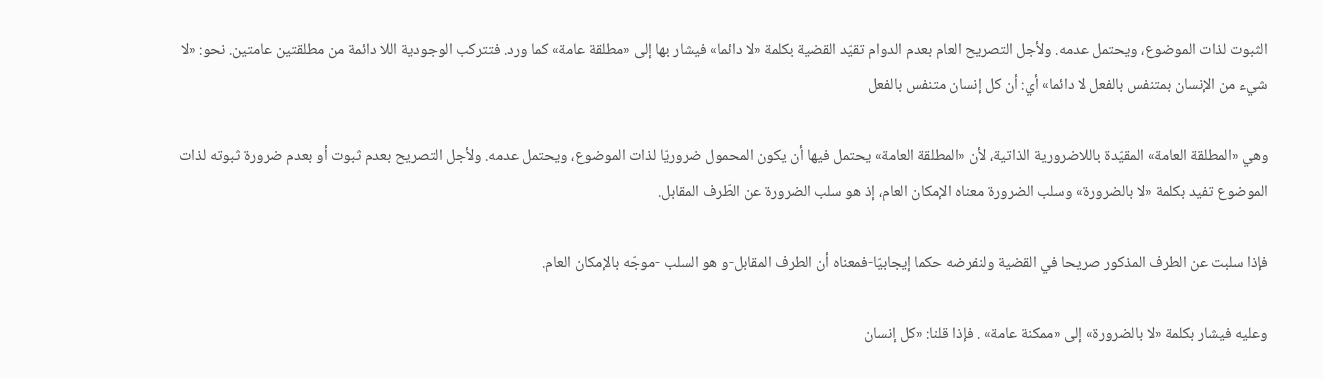الثبوت لذات الموضوع، ويحتمل عدمه. ولأجل التصريح العام بعدم الدوام تقيّد القضية بكلمة «لا دائما» فيشار بها إلى «مطلقة عامة» كما ورد. فتتركب الوجودية اللا دائمة من مطلقتين عامتين. نحو: «لا شيء من الإنسان بمتنفس بالفعل لا دائما» أي: أن كل إنسان متنفس بالفعل

وهي «المطلقة العامة» المقيّدة باللاضرورية الذاتية، لأن «المطلقة العامة» يحتمل فيها أن يكون المحمول ضروريّا لذات الموضوع، ويحتمل عدمه. ولأجل التصريح بعدم ثبوت أو بعدم ضرورة ثبوته لذات الموضوع تفيد بكلمة «لا بالضرورة» وسلب الضرورة معناه الإمكان العام، إذ هو سلب الضرورة عن الطّرف المقابل.

فإذا سلبت عن الطرف المذكور صريحا في القضية ولنفرضه حكما إيجابيّا-فمعناه أن الطرف المقابل-و هو السلب -موجّه بالإمكان العام.

وعليه فيشار بكلمة «لا بالضرورة» إلى «ممكنة عامة» . فإذا قلنا: «كل إنسان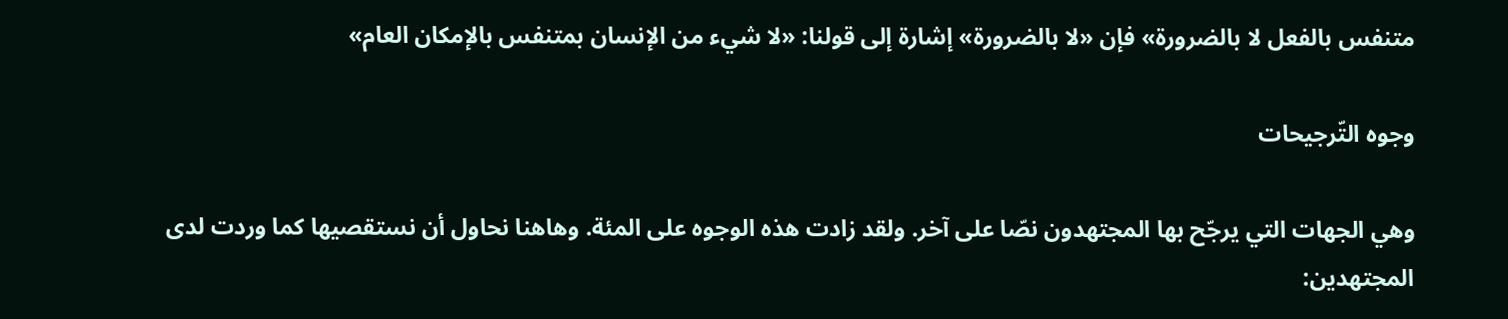متنفس بالفعل لا بالضرورة» فإن «لا بالضرورة» إشارة إلى قولنا: «لا شيء من الإنسان بمتنفس بالإمكان العام»

وجوه التّرجيحات

وهي الجهات التي يرجّح بها المجتهدون نصّا على آخر. ولقد زادت هذه الوجوه على المئة. وهاهنا نحاول أن نستقصيها كما وردت لدى المجتهدين: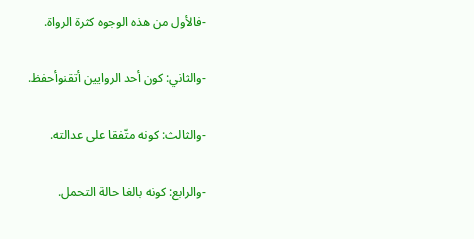-فالأول من هذه الوجوه كثرة الرواة.

-والثاني: كون أحد الروايين أتقنوأحفظ.

-والثالث: كونه متّفقا على عدالته.

-والرابع: كونه بالغا حالة التحمل.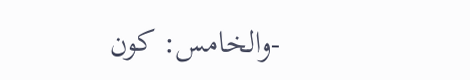-والخامس: كون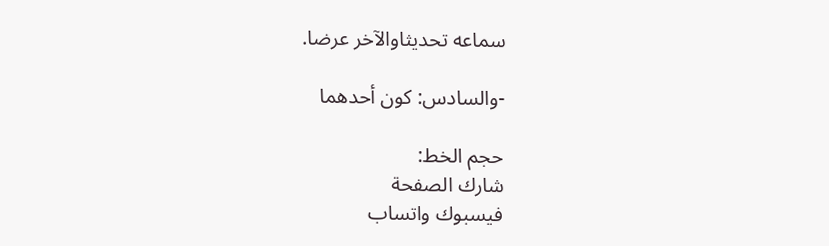سماعه تحديثاوالآخر عرضا.

-والسادس: كون أحدهما

حجم الخط:
شارك الصفحة
فيسبوك واتساب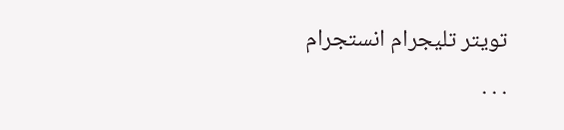تويتر تليجرام انستجرام
. . .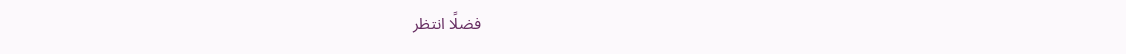فضلًا انتظر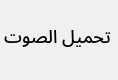تحميل الصوت